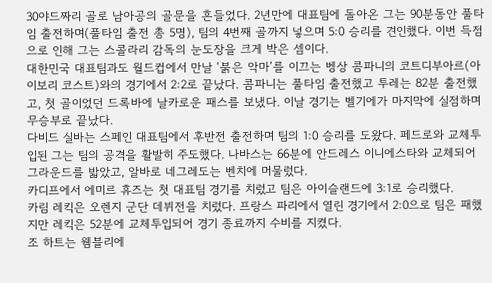30야드짜리 골로 남아공의 골문을 흔들었다. 2년만에 대표팀에 돌아온 그는 90분동안 풀타임 출전하며(풀타임 출전 총 5명), 팀의 4번째 골까지 넣으며 5:0 승리를 견인했다. 이번 득점으로 인해 그는 스콜라리 감독의 눈도장을 크게 박은 셈이다.
대한민국 대표팀과도 월드컵에서 만날 ‘붉은 악마’를 이끄는 벵상 콤파니의 코트디부아르(아이보리 코스트)와의 경기에서 2:2로 끝났다. 콤파니는 풀타임 출전했고 투레는 82분 출전했고, 첫 골이었던 드록바에 날카로운 패스를 보냈다. 이날 경기는 벨기에가 마지막에 실점하며 무승부로 끝났다.
다비드 실바는 스페인 대표팀에서 후반전 출전하며 팀의 1:0 승리를 도왔다. 페드로와 교체투입된 그는 팀의 공격을 활발히 주도했다. 나바스는 66분에 안드레스 이니에스타와 교체되어 그라운드를 밟았고, 알바로 네그레도는 벤치에 머물렀다.
카디프에서 에미르 휴즈는 첫 대표팀 경기를 치렀고 팀은 아이슬랜드에 3:1로 승리했다.
카림 레킥은 오렌지 군단 데뷔전을 치렀다. 프랑스 파리에서 열린 경기에서 2:0으로 팀은 패했지만 레킥은 52분에 교체투입되어 경기 종료까지 수비를 지켰다.
조 하트는 웸블리에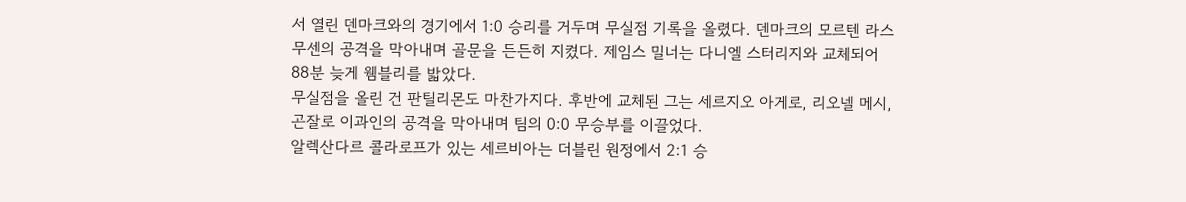서 열린 덴마크와의 경기에서 1:0 승리를 거두며 무실점 기록을 올렸다. 덴마크의 모르텐 라스무센의 공격을 막아내며 골문을 든든히 지켰다. 제임스 밀너는 다니엘 스터리지와 교체되어 88분 늦게 웸블리를 밟았다.
무실점을 올린 건 판틸리몬도 마찬가지다. 후반에 교체된 그는 세르지오 아게로, 리오넬 메시, 곤잘로 이과인의 공격을 막아내며 팀의 0:0 무승부를 이끌었다.
알렉산다르 콜라로프가 있는 세르비아는 더블린 원정에서 2:1 승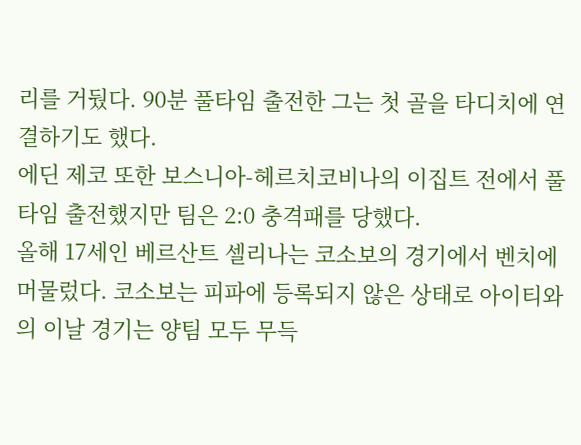리를 거뒀다. 90분 풀타임 출전한 그는 첫 골을 타디치에 연결하기도 했다.
에딘 제코 또한 보스니아-헤르치코비나의 이집트 전에서 풀타임 출전했지만 팀은 2:0 충격패를 당했다.
올해 17세인 베르산트 셀리나는 코소보의 경기에서 벤치에 머물렀다. 코소보는 피파에 등록되지 않은 상태로 아이티와의 이날 경기는 양팀 모두 무득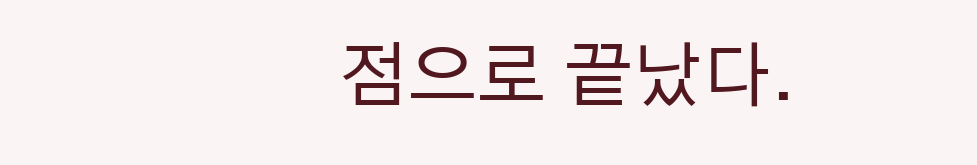점으로 끝났다.